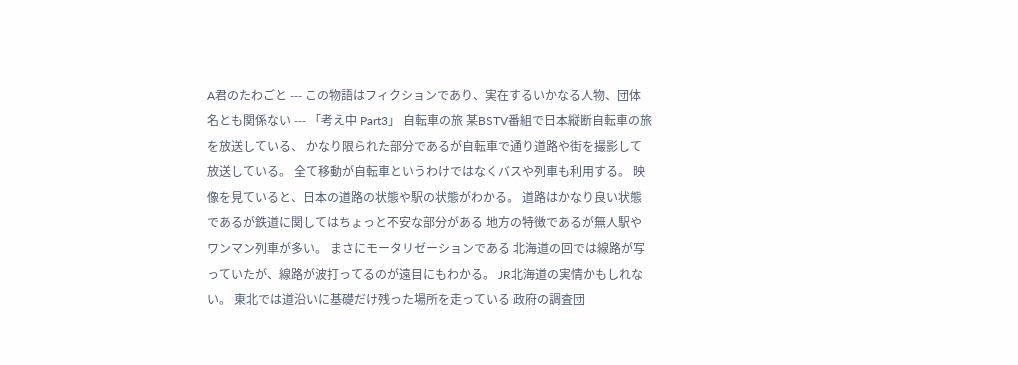A君のたわごと --- この物語はフィクションであり、実在するいかなる人物、団体名とも関係ない --- 「考え中 Part3」 自転車の旅 某BSTV番組で日本縦断自転車の旅を放送している、 かなり限られた部分であるが自転車で通り道路や街を撮影して放送している。 全て移動が自転車というわけではなくバスや列車も利用する。 映像を見ていると、日本の道路の状態や駅の状態がわかる。 道路はかなり良い状態であるが鉄道に関してはちょっと不安な部分がある 地方の特徴であるが無人駅やワンマン列車が多い。 まさにモータリゼーションである 北海道の回では線路が写っていたが、線路が波打ってるのが遠目にもわかる。 JR北海道の実情かもしれない。 東北では道沿いに基礎だけ残った場所を走っている 政府の調査団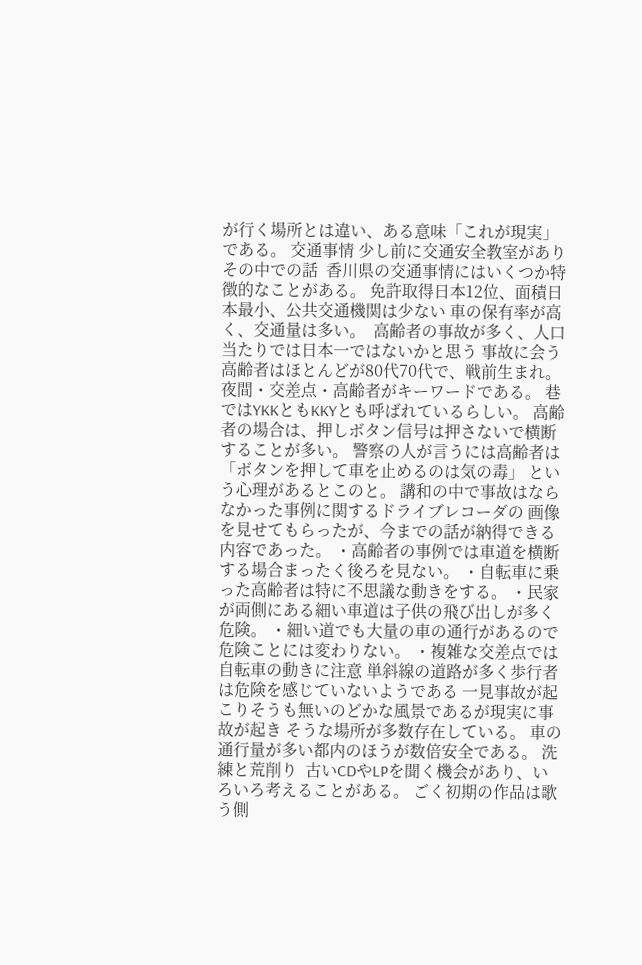が行く場所とは違い、ある意味「これが現実」である。 交通事情 少し前に交通安全教室がありその中での話  香川県の交通事情にはいくつか特徴的なことがある。 免許取得日本12位、面積日本最小、公共交通機関は少ない 車の保有率が高く、交通量は多い。  高齢者の事故が多く、人口当たりでは日本一ではないかと思う 事故に会う高齢者はほとんどが80代70代で、戦前生まれ。 夜間・交差点・高齢者がキーワードである。 巷ではYKKともKKYとも呼ばれているらしい。 高齢者の場合は、押しボタン信号は押さないで横断することが多い。 警察の人が言うには高齢者は「ボタンを押して車を止めるのは気の毒」 という心理があるとこのと。 講和の中で事故はならなかった事例に関するドライブレコーダの 画像を見せてもらったが、今までの話が納得できる内容であった。 ・高齢者の事例では車道を横断する場合まったく後ろを見ない。 ・自転車に乗った高齢者は特に不思議な動きをする。 ・民家が両側にある細い車道は子供の飛び出しが多く危険。 ・細い道でも大量の車の通行があるので危険ことには変わりない。 ・複雑な交差点では自転車の動きに注意 単斜線の道路が多く歩行者は危険を感じていないようである 一見事故が起こりそうも無いのどかな風景であるが現実に事故が起き そうな場所が多数存在している。 車の通行量が多い都内のほうが数倍安全である。 洗練と荒削り  古いCDやLPを聞く機会があり、いろいろ考えることがある。 ごく初期の作品は歌う側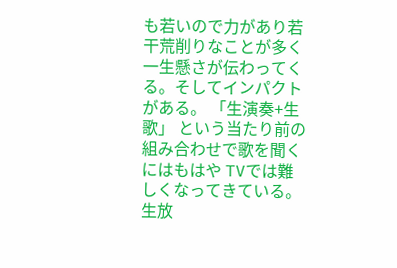も若いので力があり若干荒削りなことが多く 一生懸さが伝わってくる。そしてインパクトがある。 「生演奏+生歌」 という当たり前の組み合わせで歌を聞くにはもはや TVでは難しくなってきている。生放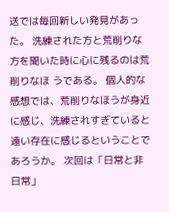送では毎回新しい発見があった。 洗練された方と荒削りな方を聞いた時に心に残るのは荒削りなほ うである。 個人的な感想では、荒削りなほうが身近に感じ、洗練されすぎていると 遠い存在に感じるということであろうか。 次回は「日常と非日常」